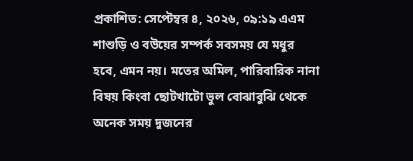প্রকাশিত: সেপ্টেম্বর ৪, ২০২৬, ০৯:১৯ এএম
শাশুড়ি ও বউয়ের সম্পর্ক সবসময় যে মধুর হবে, এমন নয়। মতের অমিল, পারিবারিক নানা বিষয় কিংবা ছোটখাটো ভুল বোঝাবুঝি থেকে অনেক সময় দুজনের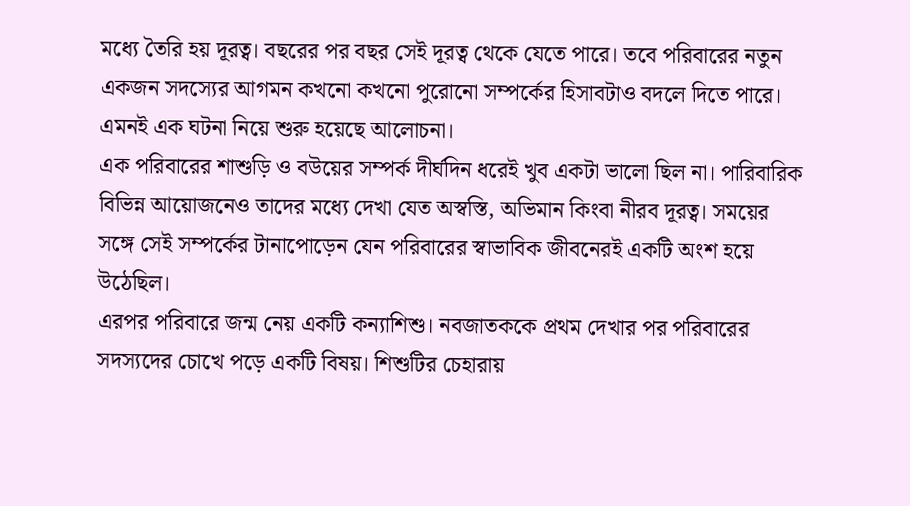মধ্যে তৈরি হয় দূরত্ব। বছরের পর বছর সেই দূরত্ব থেকে যেতে পারে। তবে পরিবারের নতুন একজন সদস্যের আগমন কখনো কখনো পুরোনো সম্পর্কের হিসাবটাও বদলে দিতে পারে। এমনই এক ঘটনা নিয়ে শুরু হয়েছে আলোচনা।
এক পরিবারের শাশুড়ি ও বউয়ের সম্পর্ক দীর্ঘদিন ধরেই খুব একটা ভালো ছিল না। পারিবারিক বিভিন্ন আয়োজনেও তাদের মধ্যে দেখা যেত অস্বস্তি, অভিমান কিংবা নীরব দূরত্ব। সময়ের সঙ্গে সেই সম্পর্কের টানাপোড়েন যেন পরিবারের স্বাভাবিক জীবনেরই একটি অংশ হয়ে উঠেছিল।
এরপর পরিবারে জন্ম নেয় একটি কন্যাশিশু। নবজাতককে প্রথম দেখার পর পরিবারের সদস্যদের চোখে পড়ে একটি বিষয়। শিশুটির চেহারায়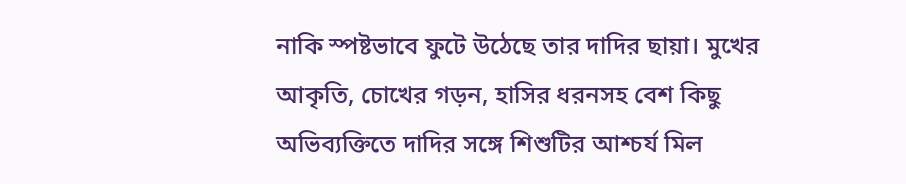নাকি স্পষ্টভাবে ফুটে উঠেছে তার দাদির ছায়া। মুখের আকৃতি, চোখের গড়ন, হাসির ধরনসহ বেশ কিছু অভিব্যক্তিতে দাদির সঙ্গে শিশুটির আশ্চর্য মিল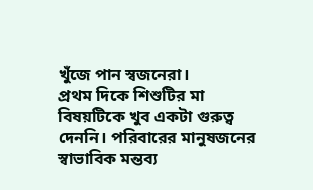খুঁজে পান স্বজনেরা।
প্রথম দিকে শিশুটির মা বিষয়টিকে খুব একটা গুরুত্ব দেননি। পরিবারের মানুষজনের স্বাভাবিক মন্তব্য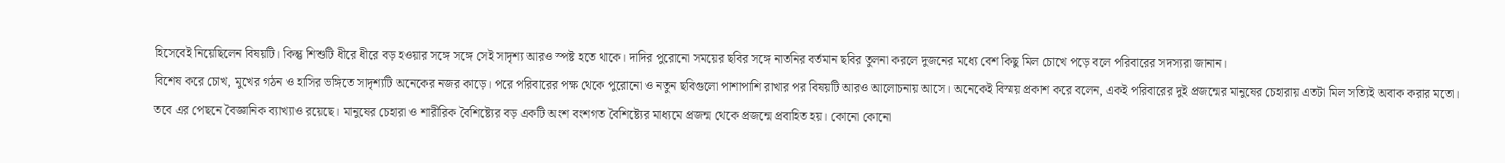হিসেবেই নিয়েছিলেন বিষয়টি। কিন্তু শিশুটি ধীরে ধীরে বড় হওয়ার সঙ্গে সঙ্গে সেই সাদৃশ্য আরও স্পষ্ট হতে থাকে। দাদির পুরোনো সময়ের ছবির সঙ্গে নাতনির বর্তমান ছবির তুলনা করলে দুজনের মধ্যে বেশ কিছু মিল চোখে পড়ে বলে পরিবারের সদস্যরা জানান।
বিশেষ করে চোখ, মুখের গঠন ও হাসির ভঙ্গিতে সাদৃশ্যটি অনেকের নজর কাড়ে। পরে পরিবারের পক্ষ থেকে পুরোনো ও নতুন ছবিগুলো পাশাপাশি রাখার পর বিষয়টি আরও আলোচনায় আসে। অনেকেই বিস্ময় প্রকাশ করে বলেন, একই পরিবারের দুই প্রজন্মের মানুষের চেহারায় এতটা মিল সত্যিই অবাক করার মতো।
তবে এর পেছনে বৈজ্ঞানিক ব্যাখ্যাও রয়েছে। মানুষের চেহারা ও শারীরিক বৈশিষ্ট্যের বড় একটি অংশ বংশগত বৈশিষ্ট্যের মাধ্যমে প্রজন্ম থেকে প্রজন্মে প্রবাহিত হয়। কোনো কোনো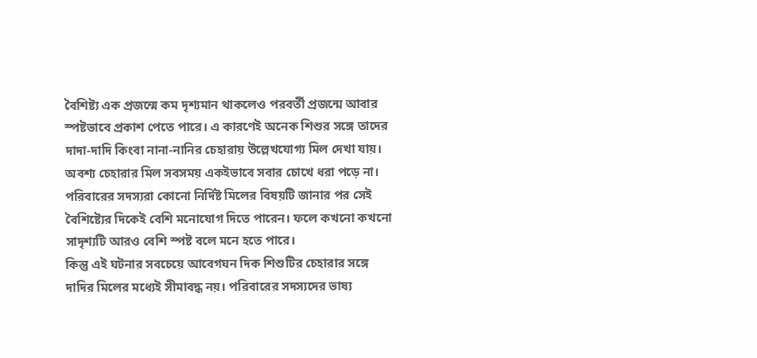বৈশিষ্ট্য এক প্রজন্মে কম দৃশ্যমান থাকলেও পরবর্তী প্রজন্মে আবার স্পষ্টভাবে প্রকাশ পেতে পারে। এ কারণেই অনেক শিশুর সঙ্গে তাদের দাদা-দাদি কিংবা নানা-নানির চেহারায় উল্লেখযোগ্য মিল দেখা যায়।
অবশ্য চেহারার মিল সবসময় একইভাবে সবার চোখে ধরা পড়ে না। পরিবারের সদস্যরা কোনো নির্দিষ্ট মিলের বিষয়টি জানার পর সেই বৈশিষ্ট্যের দিকেই বেশি মনোযোগ দিতে পারেন। ফলে কখনো কখনো সাদৃশ্যটি আরও বেশি স্পষ্ট বলে মনে হতে পারে।
কিন্তু এই ঘটনার সবচেয়ে আবেগঘন দিক শিশুটির চেহারার সঙ্গে দাদির মিলের মধ্যেই সীমাবদ্ধ নয়। পরিবারের সদস্যদের ভাষ্য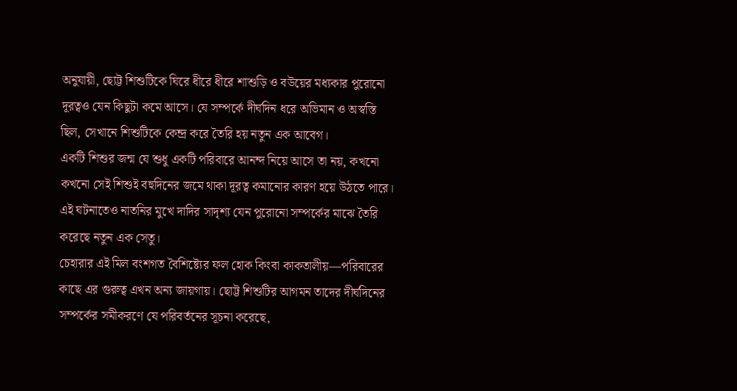অনুযায়ী, ছোট্ট শিশুটিকে ঘিরে ধীরে ধীরে শাশুড়ি ও বউয়ের মধ্যকার পুরোনো দূরত্বও যেন কিছুটা কমে আসে। যে সম্পর্কে দীর্ঘদিন ধরে অভিমান ও অস্বস্তি ছিল, সেখানে শিশুটিকে কেন্দ্র করে তৈরি হয় নতুন এক আবেগ।
একটি শিশুর জন্ম যে শুধু একটি পরিবারে আনন্দ নিয়ে আসে তা নয়, কখনো কখনো সেই শিশুই বহুদিনের জমে থাকা দূরত্ব কমানোর কারণ হয়ে উঠতে পারে। এই ঘটনাতেও নাতনির মুখে দাদির সাদৃশ্য যেন পুরোনো সম্পর্কের মাঝে তৈরি করেছে নতুন এক সেতু।
চেহারার এই মিল বংশগত বৈশিষ্ট্যের ফল হোক কিংবা কাকতালীয়—পরিবারের কাছে এর গুরুত্ব এখন অন্য জায়গায়। ছোট্ট শিশুটির আগমন তাদের দীর্ঘদিনের সম্পর্কের সমীকরণে যে পরিবর্তনের সূচনা করেছে,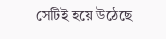সেটিই হয়ে উঠেছে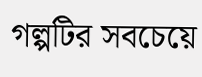গল্পটির সবচেয়ে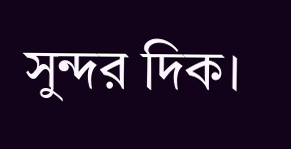সুন্দর দিক।